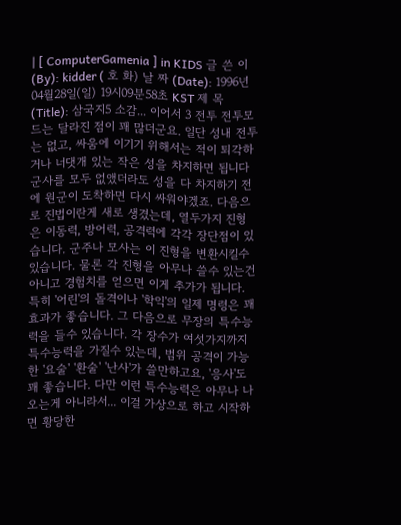| [ ComputerGamenia ] in KIDS 글 쓴 이(By): kidder ( 호 화) 날 짜 (Date): 1996년04월28일(일) 19시09분58초 KST 제 목(Title): 삼국지5 소감... 이어서 3 전투 전투모드는 달라진 점이 꽤 많더군요. 일단 성내 전투는 없고, 싸움에 이기기 위해서는 적이 퇴각하거나 너댓개 있는 작은 성을 차지하면 됩니다 군사를 모두 없앴더라도 성을 다 차지하기 전에 원군이 도착하면 다시 싸워야겠죠. 다음으로 진법이란게 새로 생겼는데, 열두가지 진형은 이동력, 방어력, 공격력에 각각 장단점이 있습니다. 군주나 모사는 이 진형을 변환시킬수 있습니다. 물론 각 진형을 아무나 쓸수 있는건 아니고 경험치를 얻으면 이게 추가가 됩니다. 특히 '어린'의 돌격이나 '학익'의 일제 명령은 꽤 효과가 좋습니다. 그 다음으로 무장의 특수능력을 들수 있습니다. 각 장수가 여섯가지까지 특수능력을 가질수 있는데, 범위 공격이 가능한 '요술' '환술' '난사'가 쓸만하고요, '응사'도 꽤 좋습니다. 다만 이런 특수능력은 아무나 나오는게 아니라서... 이걸 가상으로 하고 시작하면 황당한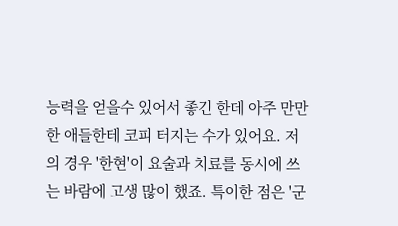능력을 얻을수 있어서 좋긴 한데 아주 만만한 애들한테 코피 터지는 수가 있어요. 저의 경우 '한현'이 요술과 치료를 동시에 쓰는 바람에 고생 많이 했죠. 특이한 점은 '군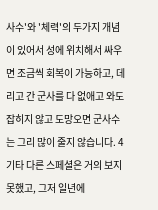사수'와 '체력'의 두가지 개념이 있어서 성에 위치해서 싸우면 조금씩 회복이 가능하고, 데리고 간 군사를 다 없애고 와도 잡히지 않고 도망오면 군사수는 그리 많이 줄지 않습니다. 4 기타 다른 스페셜은 거의 보지 못했고, 그저 일년에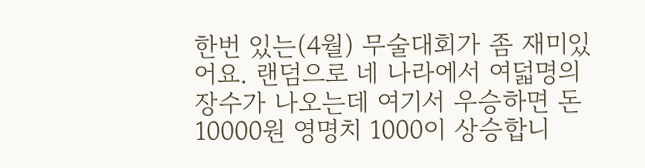한번 있는(4월) 무술대회가 좀 재미있어요. 랜덤으로 네 나라에서 여덟명의 장수가 나오는데 여기서 우승하면 돈 10000원 영명치 1000이 상승합니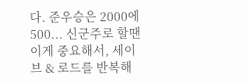다. 준우승은 2000에 500... 신군주로 할땐 이게 중요해서, 세이브 & 로드를 반복해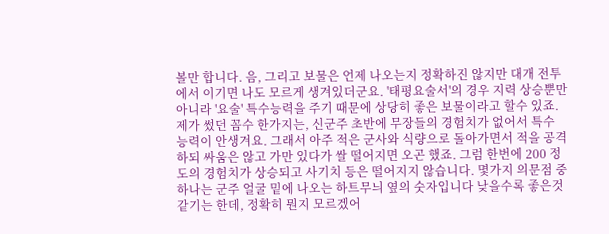볼만 합니다. 음, 그리고 보물은 언제 나오는지 정확하진 않지만 대개 전투에서 이기면 나도 모르게 생겨있더군요. '태평요술서'의 경우 지력 상승뿐만 아니라 '요술' 특수능력을 주기 때문에 상당히 좋은 보물이라고 할수 있죠. 제가 썼던 꼼수 한가지는, 신군주 초반에 무장들의 경험치가 없어서 특수 능력이 안생겨요. 그래서 아주 적은 군사와 식량으로 돌아가면서 적을 공격 하되 싸움은 않고 가만 있다가 쌀 떨어지면 오곤 했죠. 그럼 한번에 200 정도의 경험치가 상승되고 사기치 등은 떨어지지 않습니다. 몇가지 의문점 중 하나는 군주 얼굴 밑에 나오는 하트무늬 옆의 숫자입니다 낮을수록 좋은것 같기는 한데, 정확히 뭔지 모르겠어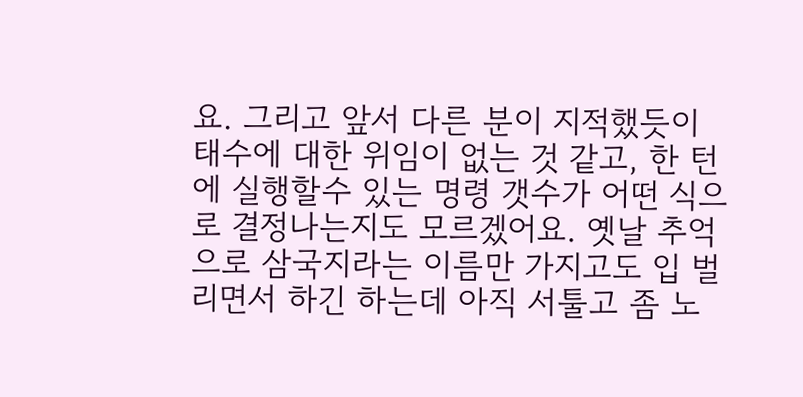요. 그리고 앞서 다른 분이 지적했듯이 태수에 대한 위임이 없는 것 같고, 한 턴에 실행할수 있는 명령 갯수가 어떤 식으로 결정나는지도 모르겠어요. 옛날 추억으로 삼국지라는 이름만 가지고도 입 벌리면서 하긴 하는데 아직 서툴고 좀 노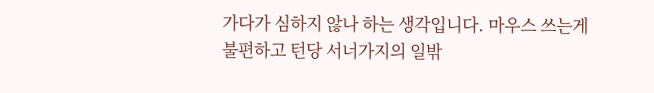가다가 심하지 않나 하는 생각입니다. 마우스 쓰는게 불편하고 턴당 서너가지의 일밖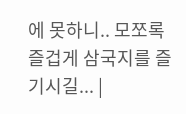에 못하니.. 모쪼록 즐겁게 삼국지를 즐기시길... |